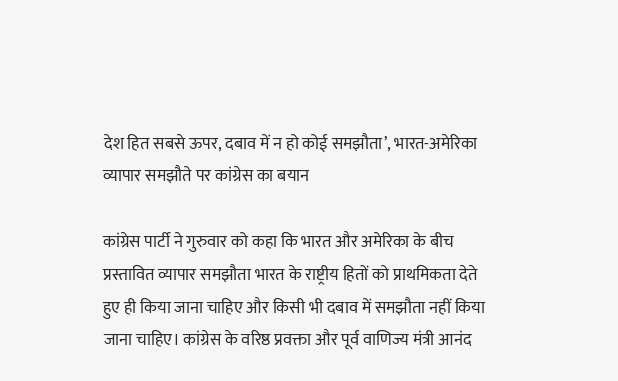देश हित सबसे ऊपर, दबाव में न हो कोई समझौता’, भारत-अमेरिका व्यापार समझौते पर कांग्रेस का बयान

कांग्रेस पार्टी ने गुरुवार को कहा कि भारत और अमेरिका के बीच प्रस्तावित व्यापार समझौता भारत के राष्ट्रीय हितों को प्राथमिकता देते हुए ही किया जाना चाहिए और किसी भी दबाव में समझौता नहीं किया जाना चाहिए। कांग्रेस के वरिष्ठ प्रवक्ता और पूर्व वाणिज्य मंत्री आनंद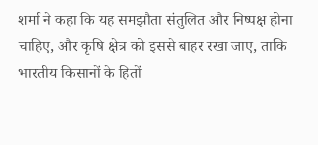शर्मा ने कहा कि यह समझौता संतुलित और निष्पक्ष होना चाहिए, और कृषि क्षेत्र को इससे बाहर रखा जाए, ताकि भारतीय किसानों के हितों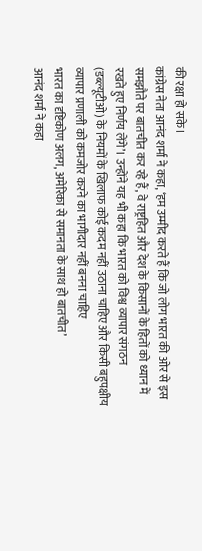की रक्षा हो सके।
कांग्रेस नेता आनंद शर्मा ने कहा, ‘हम उम्मीद करते हैं कि जो लोग भारत की ओर से इस समझौते पर बातचीत कर रहे हैं, वे राष्ट्रहित और देश के किसानों के हितों को ध्यान में रखते हुए निर्णय लेंगे’। उन्होंने यह भी कहा कि भारत को विश्व व्यापार संगठन (डब्ल्यूटीओ) के नियमों के खिलाफ कोई कदम नहीं उठाना चाहिए और किसी बहुपक्षीय व्यापार प्रणाली को कमजोर करने का भागीदार नहीं बनना चाहिए
भारत का दृष्टिकोण अलग, अमेरिका से समानता के साथ हो बातचीत’
आनंद शर्मा ने कहा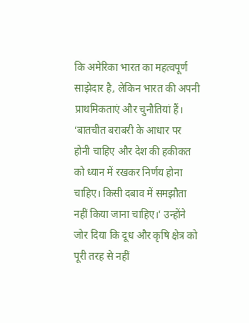कि अमेरिका भारत का महत्वपूर्ण साझेदार है, लेकिन भारत की अपनी प्राथमिकताएं और चुनौतियां हैं। ‘बातचीत बराबरी के आधार पर होनी चाहिए और देश की हकीकत को ध्यान में रखकर निर्णय होना चाहिए। किसी दबाव में समझौता नहीं किया जाना चाहिए।’ उन्होंने जोर दिया कि दूध और कृषि क्षेत्र को पूरी तरह से नहीं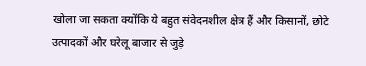खोला जा सकता क्योंकि ये बहुत संवेदनशील क्षेत्र हैं और किसानों, छोटे उत्पादकों और घरेलू बाजार से जुड़े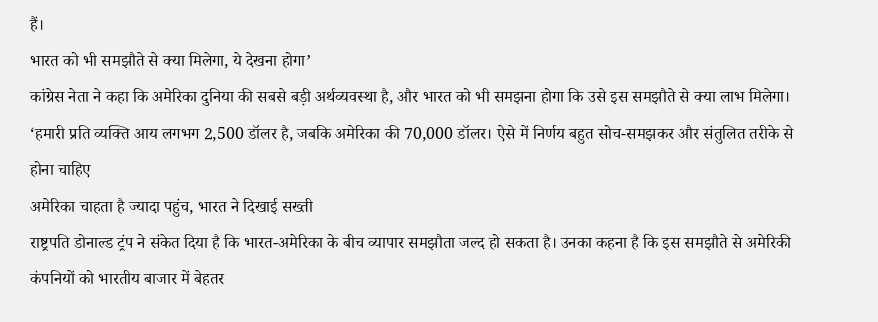हैं।
भारत को भी समझौते से क्या मिलेगा, ये देखना होगा’
कांग्रेस नेता ने कहा कि अमेरिका दुनिया की सबसे बड़ी अर्थव्यवस्था है, और भारत को भी समझना होगा कि उसे इस समझौते से क्या लाभ मिलेगा। ‘हमारी प्रति व्यक्ति आय लगभग 2,500 डॉलर है, जबकि अमेरिका की 70,000 डॉलर। ऐसे में निर्णय बहुत सोच-समझकर और संतुलित तरीके से होना चाहिए
अमेरिका चाहता है ज्यादा पहुंच, भारत ने दिखाई सख्ती
राष्ट्रपति डोनाल्ड ट्रंप ने संकेत दिया है कि भारत-अमेरिका के बीच व्यापार समझौता जल्द हो सकता है। उनका कहना है कि इस समझौते से अमेरिकी कंपनियों को भारतीय बाजार में बेहतर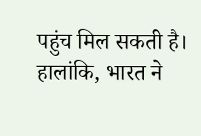पहुंच मिल सकती है। हालांकि, भारत ने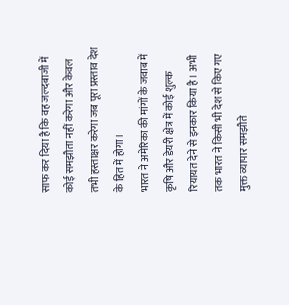साफ कर दिया है कि वह जल्दबाजी में कोई समझौता नहीं करेगा और केवल तभी हस्ताक्षर करेगा जब पूरा प्रस्ताव देश के हित में होगा।
भारत ने अमेरिका की मांगों के जवाब में कृषि और डेयरी क्षेत्र में कोई शुल्क रियायत देने से इनकार किया है। अभी तक भारत ने किसी भी देश से किए गए मुक्त व्यापार समझौते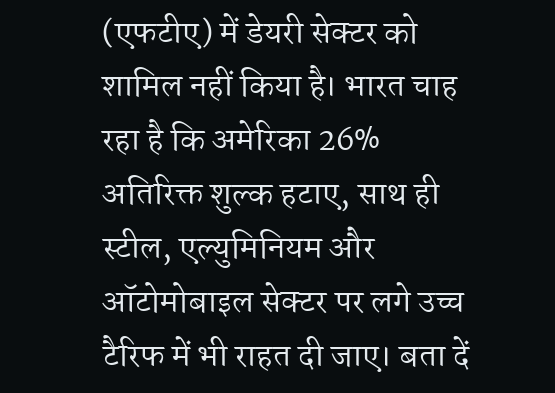(एफटीए) में डेयरी सेक्टर को शामिल नहीं किया है। भारत चाह रहा है कि अमेरिका 26% अतिरिक्त शुल्क हटाए, साथ ही स्टील, एल्युमिनियम और ऑटोमोबाइल सेक्टर पर लगे उच्च टैरिफ में भी राहत दी जाए। बता दें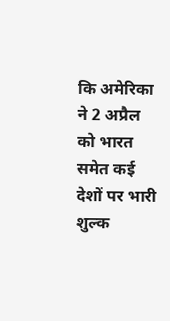कि अमेरिका ने 2 अप्रैल को भारत समेत कई देशों पर भारी शुल्क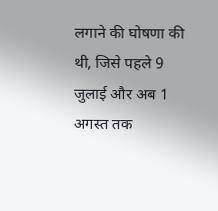लगाने की घोषणा की थी, जिसे पहले 9 जुलाई और अब 1 अगस्त तक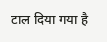टाल दिया गया है